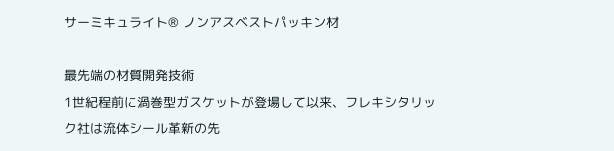サーミキュライト® ノンアスベストパッキン材

最先端の材質開発技術
1世紀程前に渦巻型ガスケットが登場して以来、フレキシタリック社は流体シール革新の先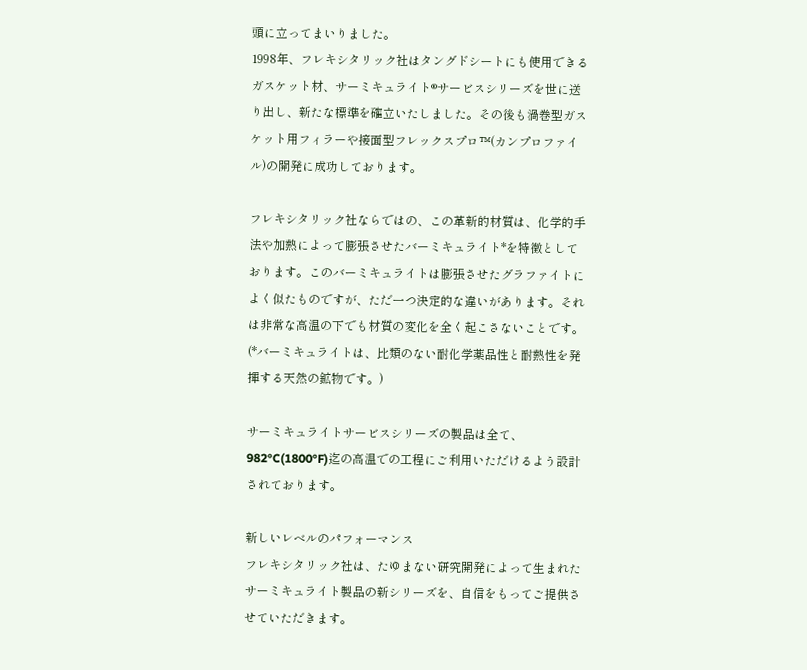頭に立ってまいりました。
1998年、フレキシタリック社はタングドシートにも使用できるガスケット材、サーミキュライト®サービスシリーズを世に送り出し、新たな標準を確立いたしました。その後も渦巻型ガスケット用フィラーや接面型フレックスプロ™(カンプロファイル)の開発に成功しております。

フレキシタリック社ならではの、この革新的材質は、化学的手法や加熱によって膨張させたバーミキュライト*を特徴としております。このバーミキュライトは膨張させたグラファイトによく似たものですが、ただ一つ決定的な違いがあります。それは非常な高温の下でも材質の変化を全く起こさないことです。(*バーミキュライトは、比類のない耐化学薬品性と耐熱性を発揮する天然の鉱物です。)

サーミキュライトサービスシリーズの製品は全て、982°C(1800°F)迄の高温での工程にご利用いただけるよう設計されております。

新しいレベルのパフォーマンス
フレキシタリック社は、たゆまない研究開発によって生まれたサーミキュライト製品の新シリーズを、自信をもってご提供させていただきます。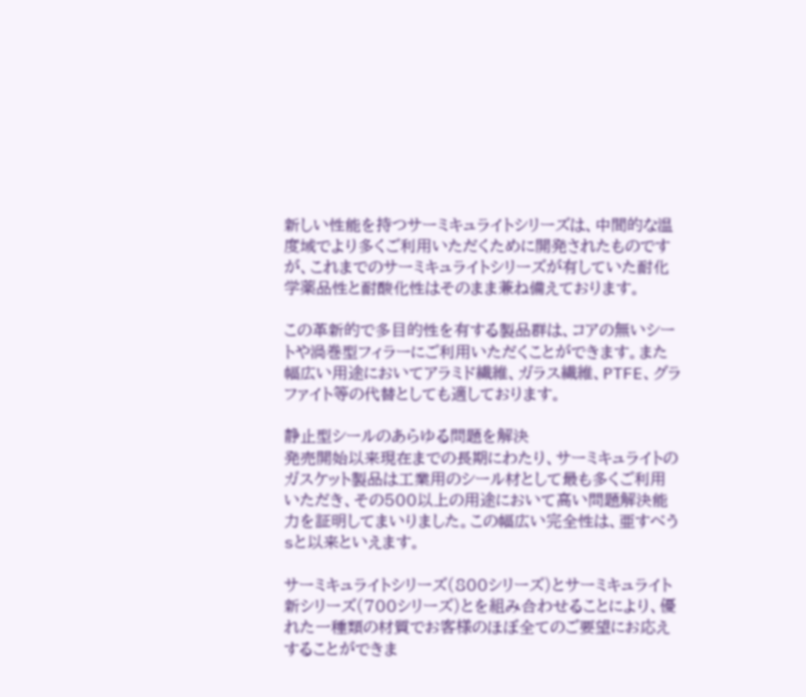新しい性能を持つサーミキュライトシリーズは、中間的な温度域でより多くご利用いただくために開発されたものですが、これまでのサーミキュライトシリーズが有していた耐化学薬品性と耐酸化性はそのまま兼ね備えております。

この革新的で多目的性を有する製品群は、コアの無いシートや渦巻型フィラーにご利用いただくことができます。また幅広い用途においてアラミド繊維、ガラス繊維、PTFE、グラファイト等の代替としても適しております。

静止型シールのあらゆる問題を解決
発売開始以来現在までの長期にわたり、サーミキュライトのガスケット製品は工業用のシール材として最も多くご利用いただき、その500以上の用途において高い問題解決能力を証明してまいりました。この幅広い完全性は、亜すべうsと以来といえます。

サーミキュライトシリーズ(800シリーズ)とサーミキュライト新シリーズ(700シリーズ)とを組み合わせることにより、優れた一種類の材質でお客様のほぼ全てのご要望にお応えすることができま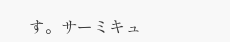す。サーミキュ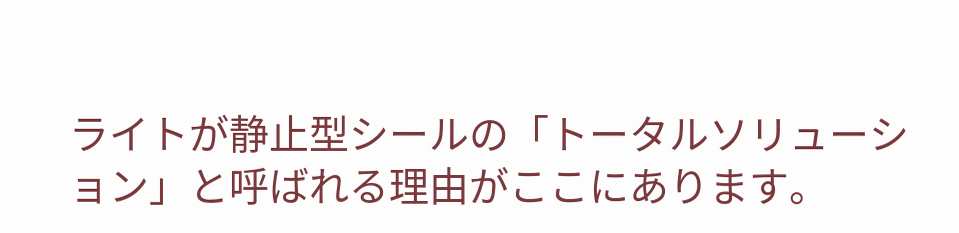ライトが静止型シールの「トータルソリューション」と呼ばれる理由がここにあります。